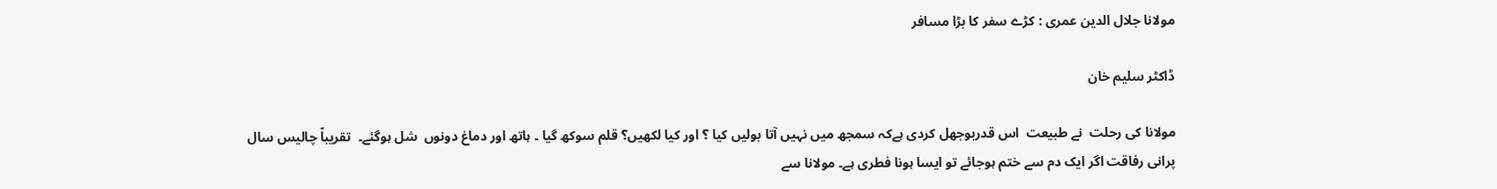مولانا جلال الدین عمری : کڑے سفر کا بڑا مسافر

ڈاکٹر سلیم خان

مولانا کی رحلت  نے طبیعت  اس قدربوجھل کردی ہےکہ سمجھ میں نہیں آتا بولیں کیا ؟ اور کیا لکھیں؟ قلم سوکھ گیا ۔ ہاتھ اور دماغ دونوں  شل ہوگئے۔  تقریباً چالیس سال پرانی رفاقت اگر ایک دم سے ختم ہوجائے تو ایسا ہونا فطری ہے۔ مولانا سے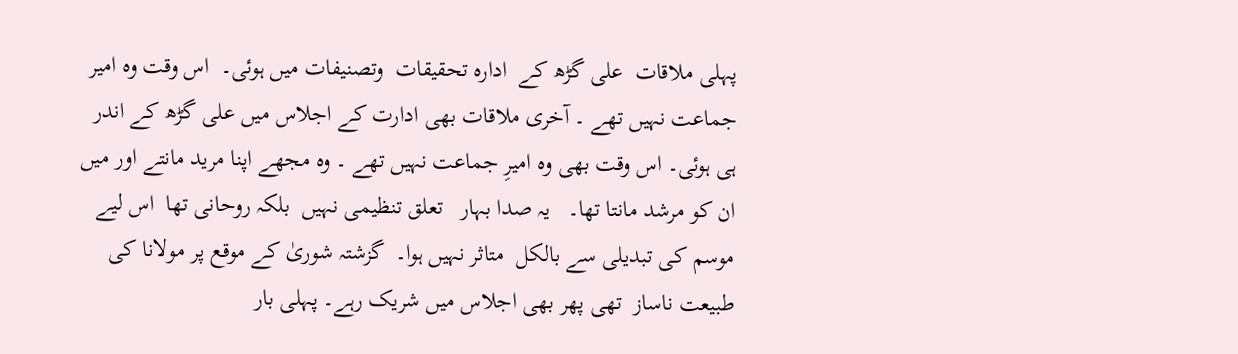پہلی ملاقات  علی گڑھ کے  ادارہ تحقیقات  وتصنیفات میں ہوئی۔  اس وقت وہ امیر جماعت نہیں تھے ۔ آخری ملاقات بھی ادارت کے اجلاس میں علی گڑھ کے اندر ہی ہوئی۔ اس وقت بھی وہ امیرِ جماعت نہیں تھے ۔ وہ مجھے اپنا مرید مانتے اور میں ان کو مرشد مانتا تھا۔   یہ صدا بہار   تعلق تنظیمی نہیں  بلکہ روحانی تھا  اس لیے موسم کی تبدیلی سے بالکل  متاثر نہیں ہوا۔  گزشتہ شوریٰ کے موقع پر مولانا کی طبیعت ناساز  تھی پھر بھی اجلاس میں شریک رہے۔ پہلی بار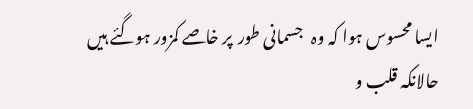ایسا محسوس ہوا کہ وہ   جسمانی طور  پر خاصے کمزور ہوگئے ہیں حالانکہ قلب و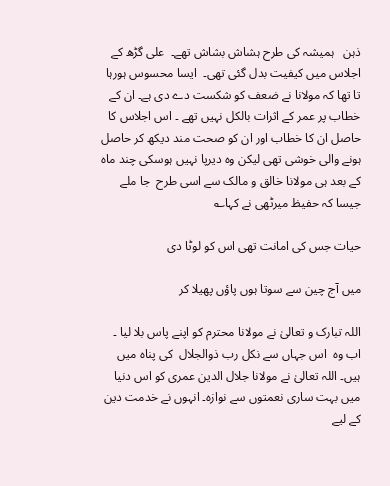ذہن   ہمیشہ کی طرح ہشاش بشاش تھے۔  علی گڑھ کے اجلاس میں کیفیت بدل گئی تھی۔  ایسا محسوس ہورہا تا تھا کہ مولانا نے ضعف کو شکست دے دی ہے۔ ان کے خطاب پر عمر کے اثرات بالکل نہیں تھے ۔ اس اجلاس کا حاصل ان کا خطاب اور ان کو صحت مند دیکھ کر حاصل ہونے والی خوشی تھی لیکن وہ دیرپا نہیں ہوسکی چند ماہ کے بعد ہی مولانا خالق و مالک سے اسی طرح  جا ملے جیسا کہ حفیظ میرٹھی نے کہا؎

حیات جس کی امانت تھی اس کو لوٹا دی

میں آج چین سے سوتا ہوں پاؤں پھیلا کر

اللہ تبارک و تعالیٰ نے مولانا محترم کو اپنے پاس بلا لیا ۔ اب وہ  اس جہاں سے نکل رب ذوالجلال  کی پناہ میں ہیں۔ اللہ تعالیٰ نے مولانا جلال الدین عمری کو اس دنیا میں بہت ساری نعمتوں سے نوازہ۔ انہوں نے خدمت دین کے لیے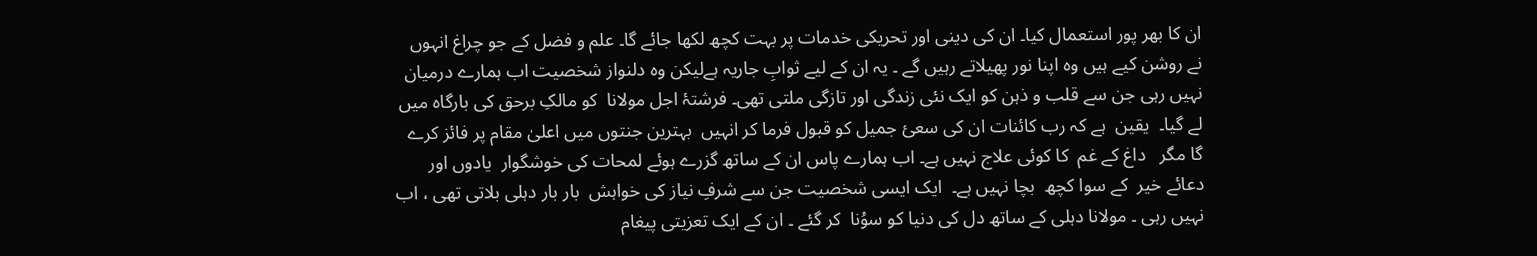ان کا بھر پور استعمال کیا۔ ان کی دینی اور تحریکی خدمات پر بہت کچھ لکھا جائے گا۔ علم و فضل کے جو چراغ انہوں نے روشن کیے ہیں وہ اپنا نور پھیلاتے رہیں گے ۔ یہ ان کے لیے ثوابِ جاریہ ہےلیکن وہ دلنواز شخصیت اب ہمارے درمیان نہیں رہی جن سے قلب و ذہن کو ایک نئی زندگی اور تازگی ملتی تھی۔ فرشتۂ اجل مولانا  کو مالکِ برحق کی بارگاہ میں  لے گیا۔  یقین  ہے کہ رب کائنات ان کی سعیٔ جمیل کو قبول فرما کر انہیں  بہترین جنتوں میں اعلیٰ مقام پر فائز کرے گا مگر   داغ کے غم  کا کوئی علاج نہیں ہے۔ اب ہمارے پاس ان کے ساتھ گزرے ہوئے لمحات کی خوشگوار  یادوں اور   دعائے خیر  کے سوا کچھ  بچا نہیں ہے۔  ایک ایسی شخصیت جن سے شرفِ نیاز کی خواہش  بار بار دہلی بلاتی تھی ، اب نہیں رہی ۔ مولانا دہلی کے ساتھ دل کی دنیا کو سوُنا  کر گئے ۔ ان کے ایک تعزیتی پیغام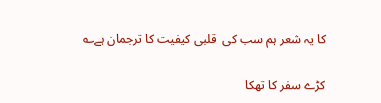کا یہ شعر ہم سب کی  قلبی کیفیت کا ترجمان ہے؎

کڑے سفر کا تھکا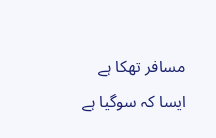مسافر تھکا ہے ایسا کہ سوگیا ہے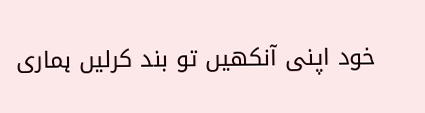خود اپنی آنکھیں تو بند کرلیں ہماری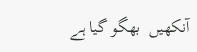آنکھیں  بھگو گیا ہے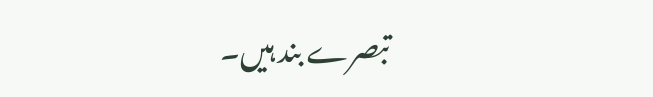تبصرے بند ہیں۔